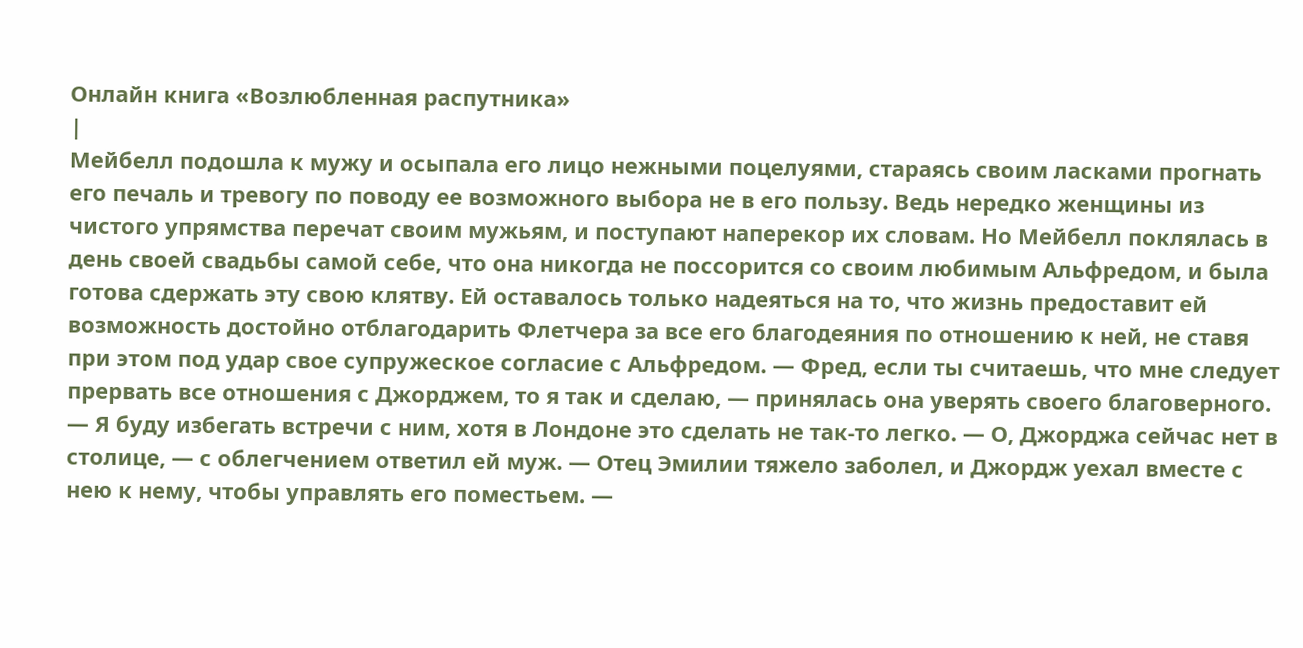Онлайн книга «Возлюбленная распутника»
|
Мейбелл подошла к мужу и осыпала его лицо нежными поцелуями, стараясь своим ласками прогнать его печаль и тревогу по поводу ее возможного выбора не в его пользу. Ведь нередко женщины из чистого упрямства перечат своим мужьям, и поступают наперекор их словам. Но Мейбелл поклялась в день своей свадьбы самой себе, что она никогда не поссорится со своим любимым Альфредом, и была готова сдержать эту свою клятву. Ей оставалось только надеяться на то, что жизнь предоставит ей возможность достойно отблагодарить Флетчера за все его благодеяния по отношению к ней, не ставя при этом под удар свое супружеское согласие с Альфредом. — Фред, если ты считаешь, что мне следует прервать все отношения с Джорджем, то я так и сделаю, — принялась она уверять своего благоверного. — Я буду избегать встречи с ним, хотя в Лондоне это сделать не так-то легко. — О, Джорджа сейчас нет в столице, — с облегчением ответил ей муж. — Отец Эмилии тяжело заболел, и Джордж уехал вместе с нею к нему, чтобы управлять его поместьем. —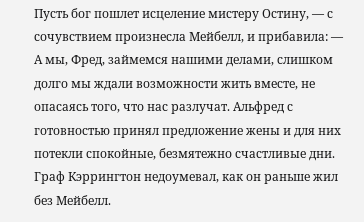Пусть бог пошлет исцеление мистеру Остину, — с сочувствием произнесла Мейбелл, и прибавила: — А мы, Фред, займемся нашими делами, слишком долго мы ждали возможности жить вместе, не опасаясь того, что нас разлучат. Альфред с готовностью принял предложение жены и для них потекли спокойные, безмятежно счастливые дни. Граф Кэррингтон недоумевал, как он раньше жил без Мейбелл.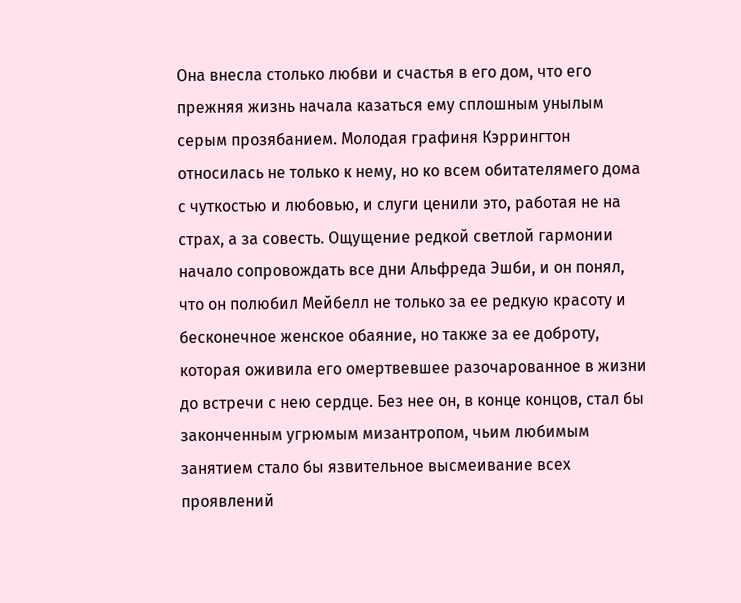Она внесла столько любви и счастья в его дом, что его прежняя жизнь начала казаться ему сплошным унылым серым прозябанием. Молодая графиня Кэррингтон относилась не только к нему, но ко всем обитателямего дома с чуткостью и любовью, и слуги ценили это, работая не на страх, а за совесть. Ощущение редкой светлой гармонии начало сопровождать все дни Альфреда Эшби, и он понял, что он полюбил Мейбелл не только за ее редкую красоту и бесконечное женское обаяние, но также за ее доброту, которая оживила его омертвевшее разочарованное в жизни до встречи с нею сердце. Без нее он, в конце концов, стал бы законченным угрюмым мизантропом, чьим любимым занятием стало бы язвительное высмеивание всех проявлений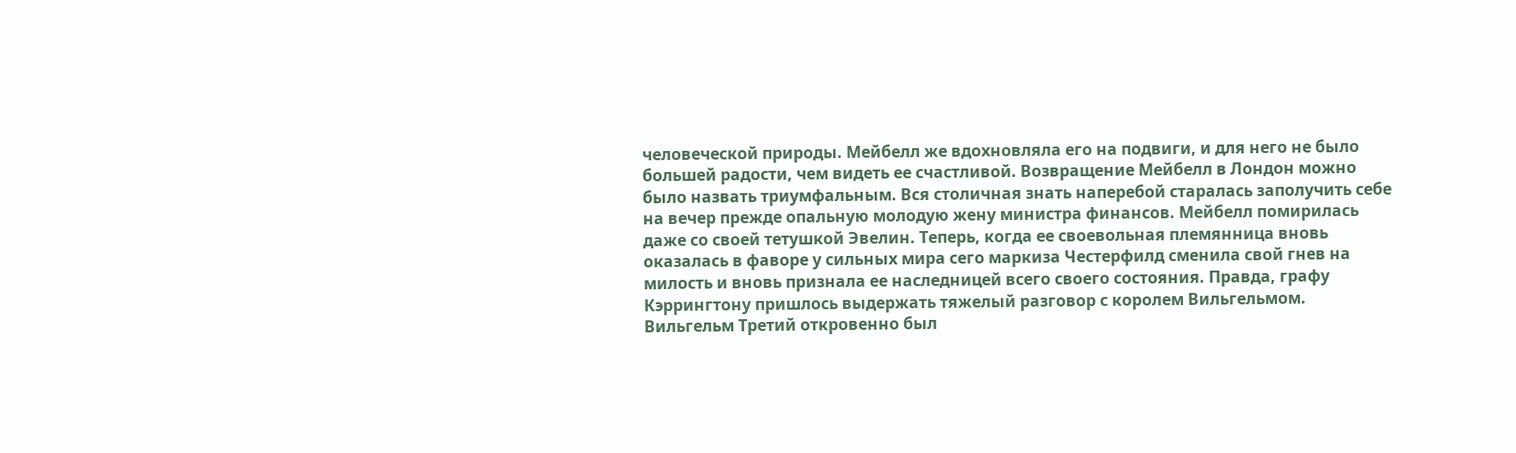человеческой природы. Мейбелл же вдохновляла его на подвиги, и для него не было большей радости, чем видеть ее счастливой. Возвращение Мейбелл в Лондон можно было назвать триумфальным. Вся столичная знать наперебой старалась заполучить себе на вечер прежде опальную молодую жену министра финансов. Мейбелл помирилась даже со своей тетушкой Эвелин. Теперь, когда ее своевольная племянница вновь оказалась в фаворе у сильных мира сего маркиза Честерфилд сменила свой гнев на милость и вновь признала ее наследницей всего своего состояния. Правда, графу Кэррингтону пришлось выдержать тяжелый разговор с королем Вильгельмом. Вильгельм Третий откровенно был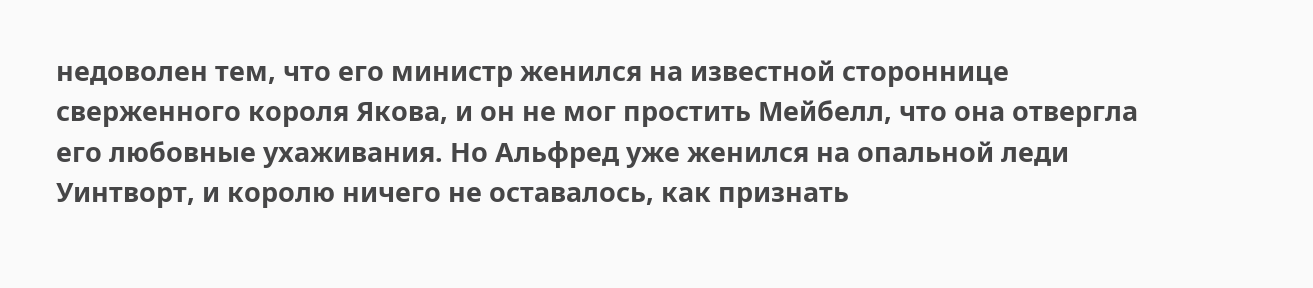недоволен тем, что его министр женился на известной стороннице сверженного короля Якова, и он не мог простить Мейбелл, что она отвергла его любовные ухаживания. Но Альфред уже женился на опальной леди Уинтворт, и королю ничего не оставалось, как признать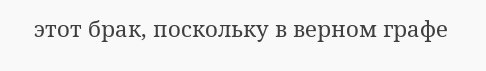этот брак, поскольку в верном графе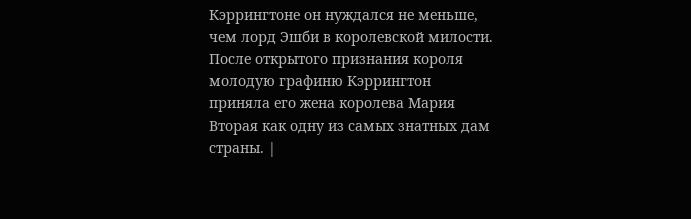Кэррингтоне он нуждался не меньше, чем лорд Эшби в королевской милости. После открытого признания короля молодую графиню Кэррингтон приняла его жена королева Мария Вторая как одну из самых знатных дам страны. |